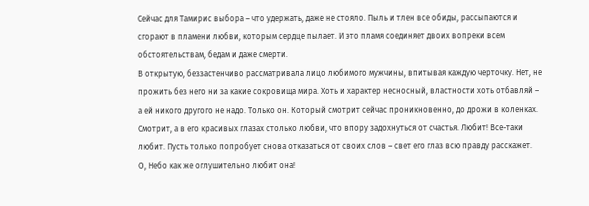Сейчас для Тамирис выбора – что удержать, даже не стояло. Пыль и тлен все обиды, рассыпаются и сгорают в пламени любви, которым сердце пылает. И это пламя соединяет двоих вопреки всем обстоятельствам, бедам и даже смерти.
В открытую, беззастенчиво рассматривала лицо любимого мужчины, впитывая каждую черточку. Нет, не прожить без него ни за какие сокровища мира. Хоть и характер несносный, властности хоть отбавляй – а ей никого другого не надо. Только он. Который смотрит сейчас проникновенно, до дрожи в коленках.
Смотрит, а в его красивых глазах столько любви, что впору задохнуться от счастья. Любит! Все-таки любит. Пусть только попробует снова отказаться от своих слов – свет его глаз всю правду расскажет.
О, Небо как же оглушительно любит она!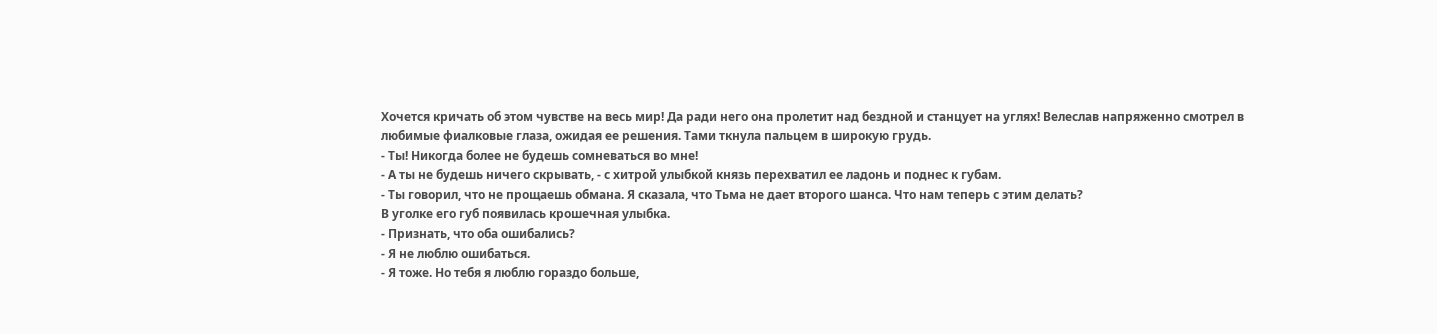Хочется кричать об этом чувстве на весь мир! Да ради него она пролетит над бездной и станцует на углях! Велеслав напряженно смотрел в любимые фиалковые глаза, ожидая ее решения. Тами ткнула пальцем в широкую грудь.
- Ты! Никогда более не будешь сомневаться во мне!
- А ты не будешь ничего скрывать, - с хитрой улыбкой князь перехватил ее ладонь и поднес к губам.
- Ты говорил, что не прощаешь обмана. Я сказала, что Тьма не дает второго шанса. Что нам теперь с этим делать?
В уголке его губ появилась крошечная улыбка.
- Признать, что оба ошибались?
- Я не люблю ошибаться.
- Я тоже. Но тебя я люблю гораздо больше,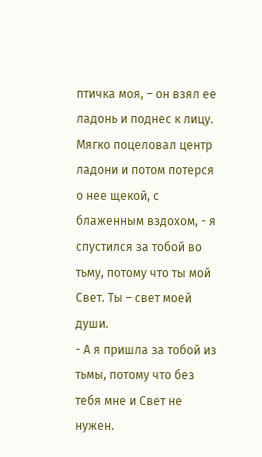птичка моя, – он взял ее ладонь и поднес к лицу. Мягко поцеловал центр ладони и потом потерся о нее щекой, с блаженным вздохом, - я спустился за тобой во тьму, потому что ты мой Свет. Ты – свет моей души.
- А я пришла за тобой из тьмы, потому что без тебя мне и Свет не нужен.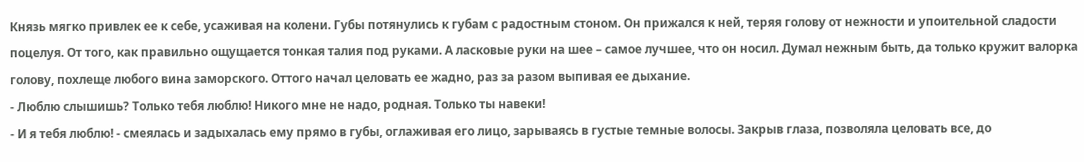Князь мягко привлек ее к себе, усаживая на колени. Губы потянулись к губам с радостным стоном. Он прижался к ней, теряя голову от нежности и упоительной сладости поцелуя. От того, как правильно ощущается тонкая талия под руками. А ласковые руки на шее – самое лучшее, что он носил. Думал нежным быть, да только кружит валорка голову, похлеще любого вина заморского. Оттого начал целовать ее жадно, раз за разом выпивая ее дыхание.
- Люблю слышишь? Только тебя люблю! Никого мне не надо, родная. Только ты навеки!
- И я тебя люблю! - смеялась и задыхалась ему прямо в губы, оглаживая его лицо, зарываясь в густые темные волосы. Закрыв глаза, позволяла целовать все, до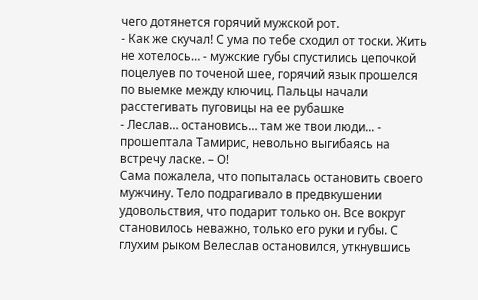чего дотянется горячий мужской рот.
- Как же скучал! С ума по тебе сходил от тоски. Жить не хотелось… - мужские губы спустились цепочкой поцелуев по точеной шее, горячий язык прошелся по выемке между ключиц. Пальцы начали расстегивать пуговицы на ее рубашке
- Леслав… остановись… там же твои люди... - прошептала Тамирис, невольно выгибаясь на встречу ласке. – О!
Сама пожалела, что попыталась остановить своего мужчину. Тело подрагивало в предвкушении удовольствия, что подарит только он. Все вокруг становилось неважно, только его руки и губы. С глухим рыком Велеслав остановился, уткнувшись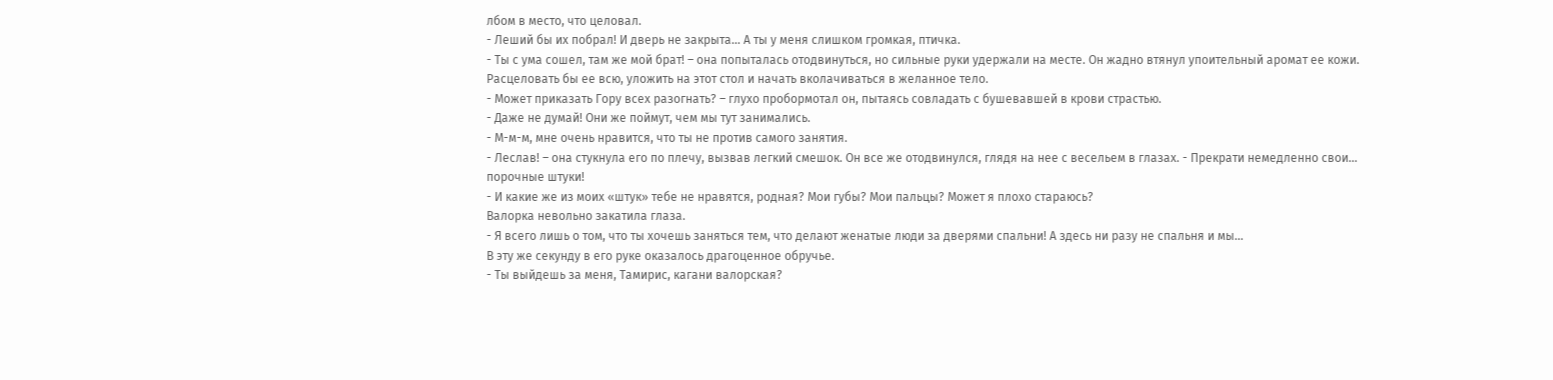лбом в место, что целовал.
- Леший бы их побрал! И дверь не закрыта… А ты у меня слишком громкая, птичка.
- Ты с ума сошел, там же мой брат! – она попыталась отодвинуться, но сильные руки удержали на месте. Он жадно втянул упоительный аромат ее кожи. Расцеловать бы ее всю, уложить на этот стол и начать вколачиваться в желанное тело.
- Может приказать Гору всех разогнать? – глухо пробормотал он, пытаясь совладать с бушевавшей в крови страстью.
- Даже не думай! Они же поймут, чем мы тут занимались.
- М-м-м, мне очень нравится, что ты не против самого занятия.
- Леслав! – она стукнула его по плечу, вызвав легкий смешок. Он все же отодвинулся, глядя на нее с весельем в глазах. - Прекрати немедленно свои… порочные штуки!
- И какие же из моих «штук» тебе не нравятся, родная? Мои губы? Мои пальцы? Может я плохо стараюсь?
Валорка невольно закатила глаза.
- Я всего лишь о том, что ты хочешь заняться тем, что делают женатые люди за дверями спальни! А здесь ни разу не спальня и мы…
В эту же секунду в его руке оказалось драгоценное обручье.
- Ты выйдешь за меня, Тамирис, кагани валорская?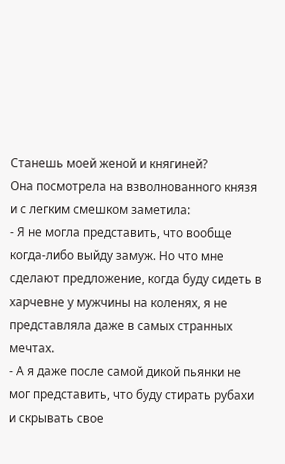Станешь моей женой и княгиней?
Она посмотрела на взволнованного князя и с легким смешком заметила:
- Я не могла представить, что вообще когда-либо выйду замуж. Но что мне сделают предложение, когда буду сидеть в харчевне у мужчины на коленях, я не представляла даже в самых странных мечтах.
- А я даже после самой дикой пьянки не мог представить, что буду стирать рубахи и скрывать свое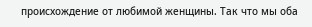происхождение от любимой женщины. Так что мы оба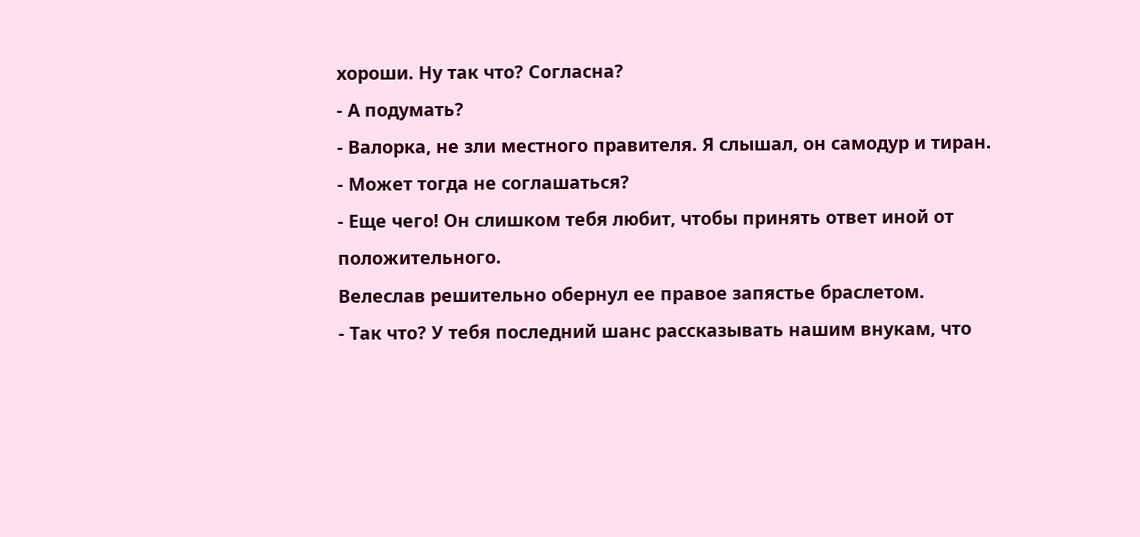хороши. Ну так что? Согласна?
- А подумать?
- Валорка, не зли местного правителя. Я слышал, он самодур и тиран.
- Может тогда не соглашаться?
- Еще чего! Он слишком тебя любит, чтобы принять ответ иной от положительного.
Велеслав решительно обернул ее правое запястье браслетом.
- Так что? У тебя последний шанс рассказывать нашим внукам, что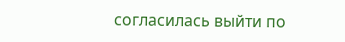согласилась выйти по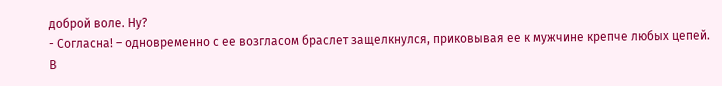доброй воле. Ну?
- Согласна! – одновременно с ее возгласом браслет защелкнулся, приковывая ее к мужчине крепче любых цепей.
В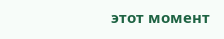этот момент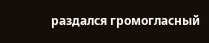раздался громогласный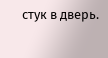стук в дверь.